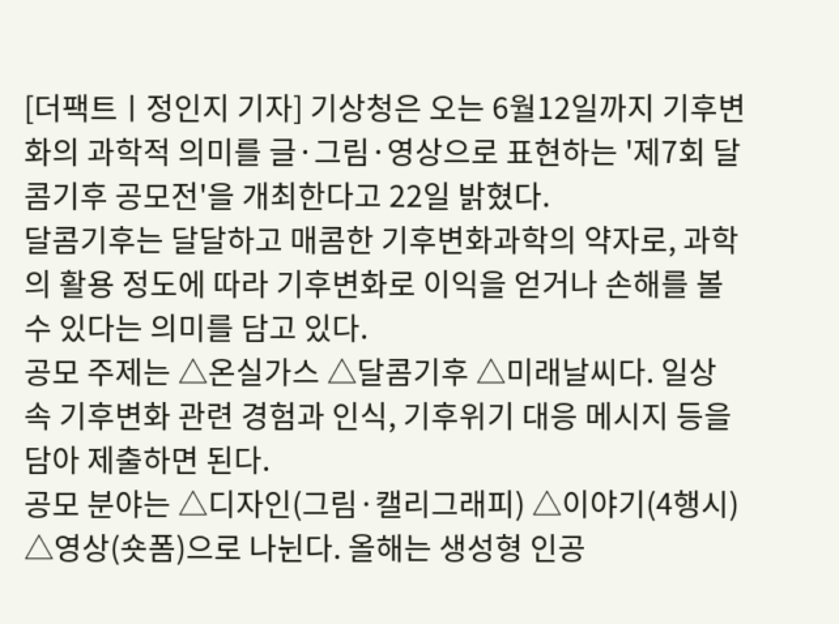[더팩트ㅣ정인지 기자] 기상청은 오는 6월12일까지 기후변화의 과학적 의미를 글·그림·영상으로 표현하는 '제7회 달콤기후 공모전'을 개최한다고 22일 밝혔다.
달콤기후는 달달하고 매콤한 기후변화과학의 약자로, 과학의 활용 정도에 따라 기후변화로 이익을 얻거나 손해를 볼 수 있다는 의미를 담고 있다.
공모 주제는 △온실가스 △달콤기후 △미래날씨다. 일상 속 기후변화 관련 경험과 인식, 기후위기 대응 메시지 등을 담아 제출하면 된다.
공모 분야는 △디자인(그림·캘리그래피) △이야기(4행시) △영상(숏폼)으로 나뉜다. 올해는 생성형 인공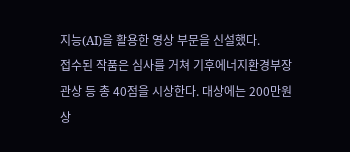지능(AI)을 활용한 영상 부문을 신설했다.
접수된 작품은 심사를 거쳐 기후에너지환경부장관상 등 총 40점을 시상한다. 대상에는 200만원 상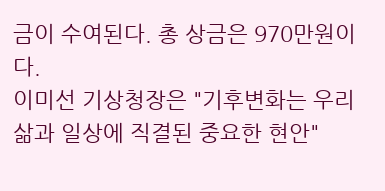금이 수여된다. 총 상금은 970만원이다.
이미선 기상청장은 "기후변화는 우리 삶과 일상에 직결된 중요한 현안"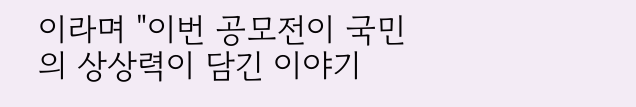이라며 "이번 공모전이 국민의 상상력이 담긴 이야기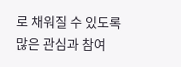로 채워질 수 있도록 많은 관심과 참여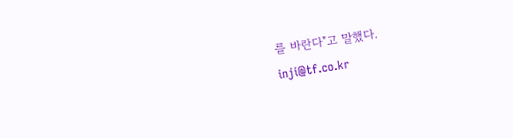를 바란다"고 말했다.
inji@tf.co.kr